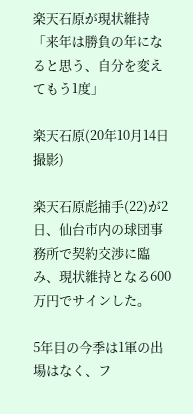楽天石原が現状維持「来年は勝負の年になると思う、自分を変えてもう1度」

楽天石原(20年10月14日撮影)

楽天石原彪捕手(22)が2日、仙台市内の球団事務所で契約交渉に臨み、現状維持となる600万円でサインした。

5年目の今季は1軍の出場はなく、フ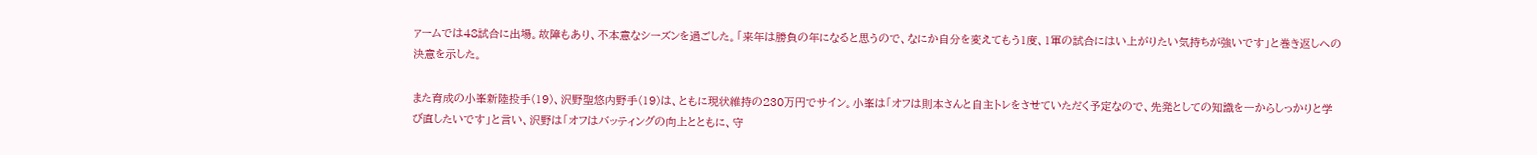ァームでは48試合に出場。故障もあり、不本意なシーズンを過ごした。「来年は勝負の年になると思うので、なにか自分を変えてもう1度、1軍の試合にはい上がりたい気持ちが強いです」と巻き返しへの決意を示した。

また育成の小峯新陸投手(19)、沢野聖悠内野手(19)は、ともに現状維持の230万円でサイン。小峯は「オフは則本さんと自主トレをさせていただく予定なので、先発としての知識を一からしっかりと学び直したいです」と言い、沢野は「オフはバッティングの向上とともに、守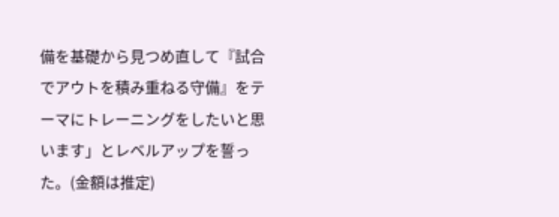備を基礎から見つめ直して『試合でアウトを積み重ねる守備』をテーマにトレーニングをしたいと思います」とレベルアップを誓った。(金額は推定)